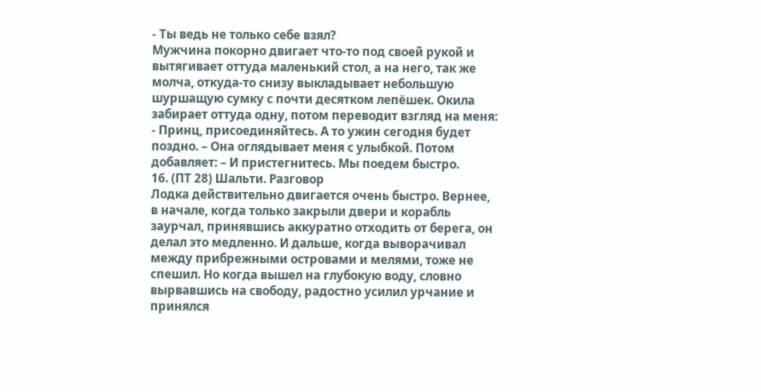- Ты ведь не только себе взял?
Мужчина покорно двигает что-то под своей рукой и вытягивает оттуда маленький стол, а на него, так же молча, откуда-то снизу выкладывает небольшую шуршащую сумку с почти десятком лепёшек. Окила забирает оттуда одну, потом переводит взгляд на меня:
- Принц, присоединяйтесь. А то ужин сегодня будет поздно. – Она оглядывает меня с улыбкой. Потом добавляет: – И пристегнитесь. Мы поедем быстро.
16. (ПТ 28) Шальти. Разговор
Лодка действительно двигается очень быстро. Вернее, в начале, когда только закрыли двери и корабль заурчал, принявшись аккуратно отходить от берега, он делал это медленно. И дальше, когда выворачивал между прибрежными островами и мелями, тоже не спешил. Но когда вышел на глубокую воду, словно вырвавшись на свободу, радостно усилил урчание и принялся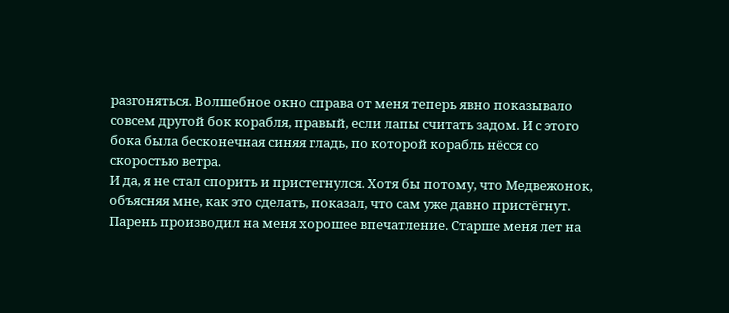разгоняться. Волшебное окно справа от меня теперь явно показывало совсем другой бок корабля, правый, если лапы считать задом. И с этого бока была бесконечная синяя гладь, по которой корабль нёсся со скоростью ветра.
И да, я не стал спорить и пристегнулся. Хотя бы потому, что Медвежонок, объясняя мне, как это сделать, показал, что сам уже давно пристёгнут. Парень производил на меня хорошее впечатление. Старше меня лет на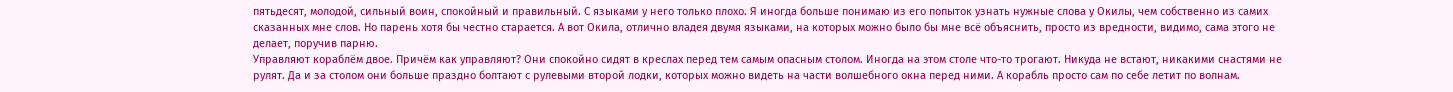пятьдесят, молодой, сильный воин, спокойный и правильный. С языками у него только плохо. Я иногда больше понимаю из его попыток узнать нужные слова у Окилы, чем собственно из самих сказанных мне слов. Но парень хотя бы честно старается. А вот Окила, отлично владея двумя языками, на которых можно было бы мне всё объяснить, просто из вредности, видимо, сама этого не делает, поручив парню.
Управляют кораблём двое. Причём как управляют? Они спокойно сидят в креслах перед тем самым опасным столом. Иногда на этом столе что-то трогают. Никуда не встают, никакими снастями не рулят. Да и за столом они больше праздно болтают с рулевыми второй лодки, которых можно видеть на части волшебного окна перед ними. А корабль просто сам по себе летит по волнам.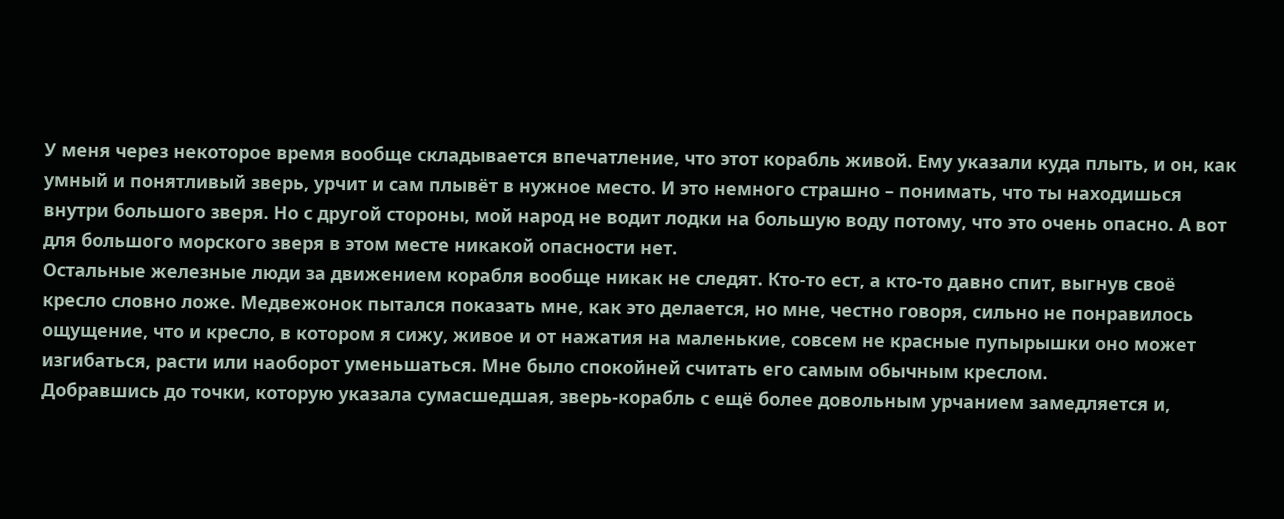У меня через некоторое время вообще складывается впечатление, что этот корабль живой. Ему указали куда плыть, и он, как умный и понятливый зверь, урчит и сам плывёт в нужное место. И это немного страшно – понимать, что ты находишься внутри большого зверя. Но с другой стороны, мой народ не водит лодки на большую воду потому, что это очень опасно. А вот для большого морского зверя в этом месте никакой опасности нет.
Остальные железные люди за движением корабля вообще никак не следят. Кто-то ест, а кто-то давно спит, выгнув своё кресло словно ложе. Медвежонок пытался показать мне, как это делается, но мне, честно говоря, сильно не понравилось ощущение, что и кресло, в котором я сижу, живое и от нажатия на маленькие, совсем не красные пупырышки оно может изгибаться, расти или наоборот уменьшаться. Мне было спокойней считать его самым обычным креслом.
Добравшись до точки, которую указала сумасшедшая, зверь-корабль с ещё более довольным урчанием замедляется и,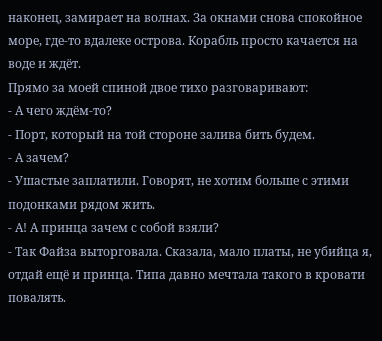наконец, замирает на волнах. За окнами снова спокойное море, где-то вдалеке острова. Корабль просто качается на воде и ждёт.
Прямо за моей спиной двое тихо разговаривают:
- А чего ждём-то?
- Порт, который на той стороне залива бить будем.
- А зачем?
- Ушастые заплатили. Говорят, не хотим больше с этими подонками рядом жить.
- А! А принца зачем с собой взяли?
- Так Файза выторговала. Сказала, мало платы, не убийца я, отдай ещё и принца. Типа давно мечтала такого в кровати повалять.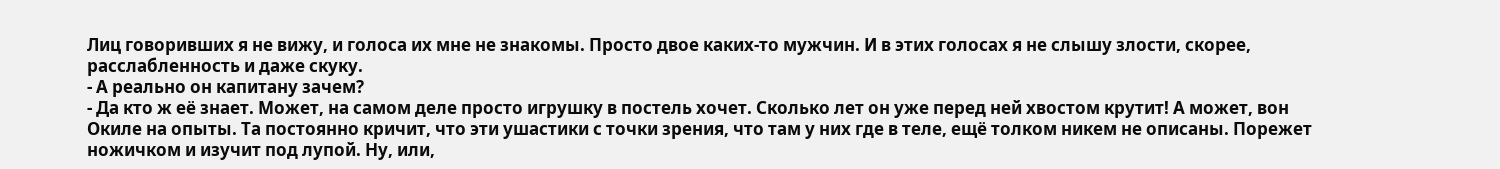Лиц говоривших я не вижу, и голоса их мне не знакомы. Просто двое каких-то мужчин. И в этих голосах я не слышу злости, скорее, расслабленность и даже скуку.
- А реально он капитану зачем?
- Да кто ж её знает. Может, на самом деле просто игрушку в постель хочет. Сколько лет он уже перед ней хвостом крутит! А может, вон Окиле на опыты. Та постоянно кричит, что эти ушастики с точки зрения, что там у них где в теле, ещё толком никем не описаны. Порежет ножичком и изучит под лупой. Ну, или,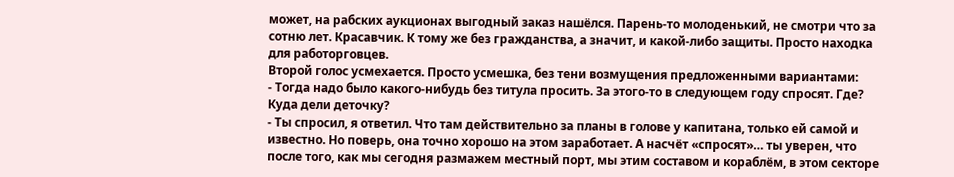может, на рабских аукционах выгодный заказ нашёлся. Парень-то молоденький, не смотри что за сотню лет. Красавчик. К тому же без гражданства, а значит, и какой-либо защиты. Просто находка для работорговцев.
Второй голос усмехается. Просто усмешка, без тени возмущения предложенными вариантами:
- Тогда надо было какого-нибудь без титула просить. За этого-то в следующем году спросят. Где? Куда дели деточку?
- Ты спросил, я ответил. Что там действительно за планы в голове у капитана, только ей самой и известно. Но поверь, она точно хорошо на этом заработает. А насчёт «спросят»… ты уверен, что после того, как мы сегодня размажем местный порт, мы этим составом и кораблём, в этом секторе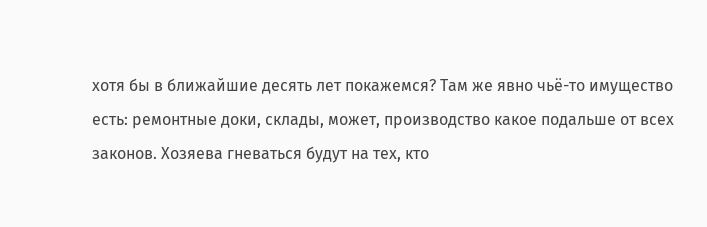хотя бы в ближайшие десять лет покажемся? Там же явно чьё-то имущество есть: ремонтные доки, склады, может, производство какое подальше от всех законов. Хозяева гневаться будут на тех, кто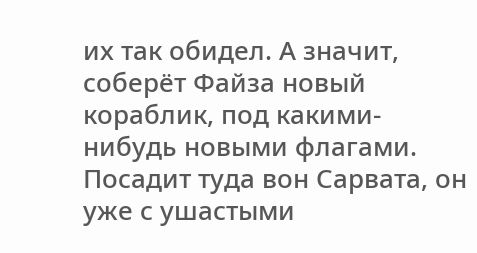их так обидел. А значит, соберёт Файза новый кораблик, под какими-нибудь новыми флагами. Посадит туда вон Сарвата, он уже с ушастыми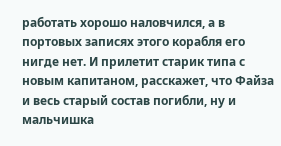работать хорошо наловчился, а в портовых записях этого корабля его нигде нет. И прилетит старик типа с новым капитаном, расскажет, что Файза и весь старый состав погибли, ну и мальчишка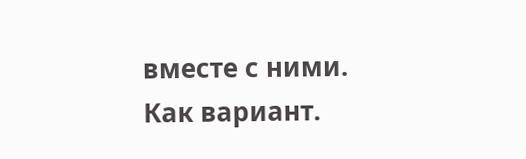вместе с ними. Как вариант.